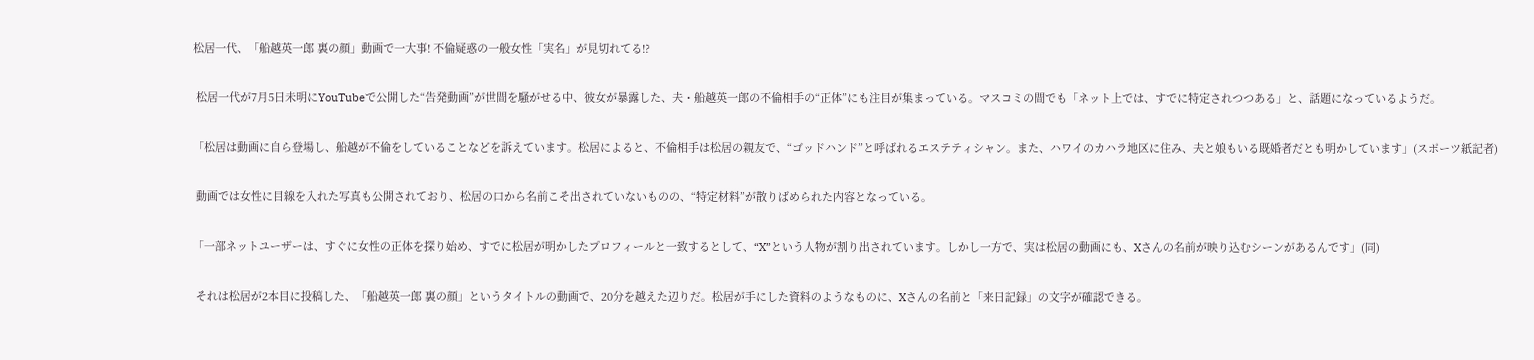松居一代、「船越英一郎 裏の顔」動画で一大事! 不倫疑惑の一般女性「実名」が見切れてる!?

 松居一代が7月5日未明にYouTubeで公開した“告発動画”が世間を騒がせる中、彼女が暴露した、夫・船越英一郎の不倫相手の“正体”にも注目が集まっている。マスコミの間でも「ネット上では、すでに特定されつつある」と、話題になっているようだ。

「松居は動画に自ら登場し、船越が不倫をしていることなどを訴えています。松居によると、不倫相手は松居の親友で、“ゴッドハンド”と呼ばれるエステティシャン。また、ハワイのカハラ地区に住み、夫と娘もいる既婚者だとも明かしています」(スポーツ紙記者)

 動画では女性に目線を入れた写真も公開されており、松居の口から名前こそ出されていないものの、“特定材料”が散りばめられた内容となっている。

「一部ネットユーザーは、すぐに女性の正体を探り始め、すでに松居が明かしたプロフィールと一致するとして、“X”という人物が割り出されています。しかし一方で、実は松居の動画にも、Xさんの名前が映り込むシーンがあるんです」(同)

 それは松居が2本目に投稿した、「船越英一郎 裏の顔」というタイトルの動画で、20分を越えた辺りだ。松居が手にした資料のようなものに、Xさんの名前と「来日記録」の文字が確認できる。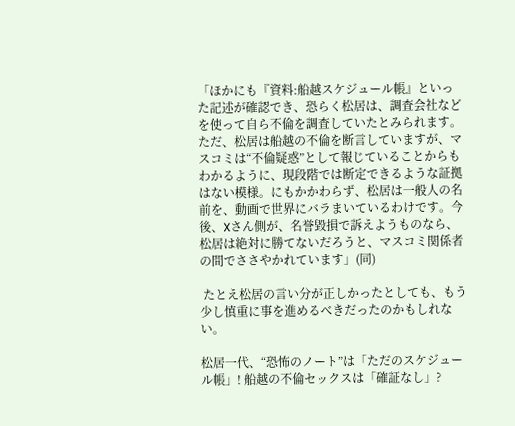「ほかにも『資料:船越スケジュール帳』といった記述が確認でき、恐らく松居は、調査会社などを使って自ら不倫を調査していたとみられます。ただ、松居は船越の不倫を断言していますが、マスコミは“不倫疑惑”として報じていることからもわかるように、現段階では断定できるような証拠はない模様。にもかかわらず、松居は一般人の名前を、動画で世界にバラまいているわけです。今後、Xさん側が、名誉毀損で訴えようものなら、松居は絶対に勝てないだろうと、マスコミ関係者の間でささやかれています」(同)

 たとえ松居の言い分が正しかったとしても、もう少し慎重に事を進めるべきだったのかもしれない。

松居一代、“恐怖のノート”は「ただのスケジュール帳」! 船越の不倫セックスは「確証なし」?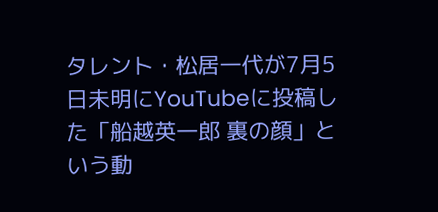タレント・松居一代が7月5日未明にYouTubeに投稿した「船越英一郎 裏の顔」という動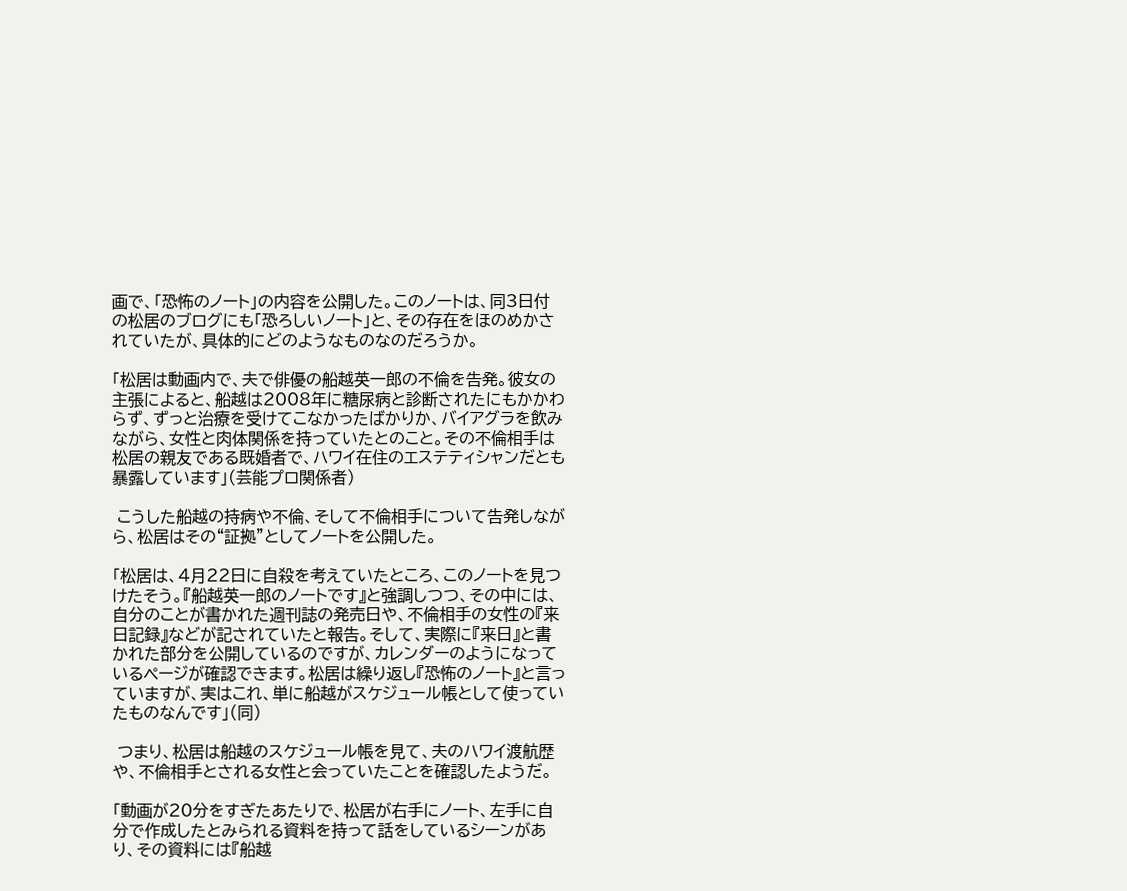画で、「恐怖のノート」の内容を公開した。このノートは、同3日付の松居のブログにも「恐ろしいノート」と、その存在をほのめかされていたが、具体的にどのようなものなのだろうか。

「松居は動画内で、夫で俳優の船越英一郎の不倫を告発。彼女の主張によると、船越は2008年に糖尿病と診断されたにもかかわらず、ずっと治療を受けてこなかったばかりか、バイアグラを飲みながら、女性と肉体関係を持っていたとのこと。その不倫相手は松居の親友である既婚者で、ハワイ在住のエステティシャンだとも暴露しています」(芸能プロ関係者)

 こうした船越の持病や不倫、そして不倫相手について告発しながら、松居はその“証拠”としてノートを公開した。

「松居は、4月22日に自殺を考えていたところ、このノートを見つけたそう。『船越英一郎のノートです』と強調しつつ、その中には、自分のことが書かれた週刊誌の発売日や、不倫相手の女性の『来日記録』などが記されていたと報告。そして、実際に『来日』と書かれた部分を公開しているのですが、カレンダーのようになっているページが確認できます。松居は繰り返し『恐怖のノート』と言っていますが、実はこれ、単に船越がスケジュール帳として使っていたものなんです」(同)

 つまり、松居は船越のスケジュール帳を見て、夫のハワイ渡航歴や、不倫相手とされる女性と会っていたことを確認したようだ。

「動画が20分をすぎたあたりで、松居が右手にノート、左手に自分で作成したとみられる資料を持って話をしているシーンがあり、その資料には『船越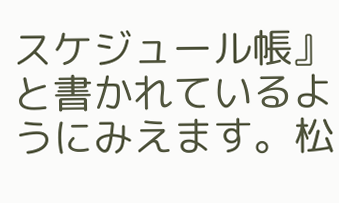スケジュール帳』と書かれているようにみえます。松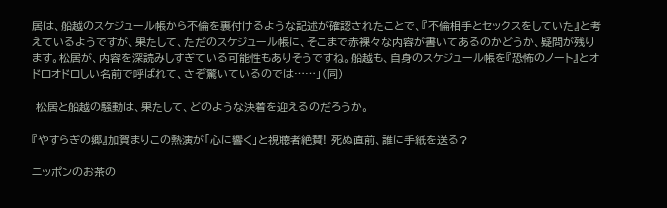居は、船越のスケジュール帳から不倫を裏付けるような記述が確認されたことで、『不倫相手とセックスをしていた』と考えているようですが、果たして、ただのスケジュール帳に、そこまで赤裸々な内容が書いてあるのかどうか、疑問が残ります。松居が、内容を深読みしすぎている可能性もありそうですね。船越も、自身のスケジュール帳を『恐怖のノート』とオドロオドロしい名前で呼ばれて、さぞ驚いているのでは……」(同)

 松居と船越の騒動は、果たして、どのような決着を迎えるのだろうか。

『やすらぎの郷』加賀まりこの熱演が「心に響く」と視聴者絶賛! 死ぬ直前、誰に手紙を送る?

ニッポンのお茶の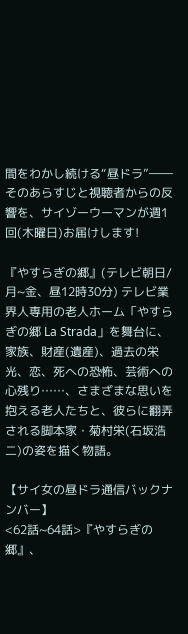間をわかし続ける“昼ドラ”――そのあらすじと視聴者からの反響を、サイゾーウーマンが週1回(木曜日)お届けします!

『やすらぎの郷』(テレビ朝日/月~金、昼12時30分) テレビ業界人専用の老人ホーム「やすらぎの郷 La Strada」を舞台に、家族、財産(遺産)、過去の栄光、恋、死への恐怖、芸術への心残り……、さまざまな思いを抱える老人たちと、彼らに翻弄される脚本家・菊村栄(石坂浩二)の姿を描く物語。

【サイ女の昼ドラ通信バックナンバー】
<62話~64話>『やすらぎの郷』、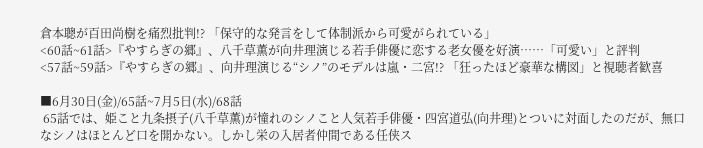倉本聰が百田尚樹を痛烈批判!? 「保守的な発言をして体制派から可愛がられている」
<60話~61話>『やすらぎの郷』、八千草薫が向井理演じる若手俳優に恋する老女優を好演……「可愛い」と評判
<57話~59話>『やすらぎの郷』、向井理演じる“シノ”のモデルは嵐・二宮!? 「狂ったほど豪華な構図」と視聴者歓喜

■6月30日(金)/65話~7月5日(水)/68話
 65話では、姫こと九条摂子(八千草薫)が憧れのシノこと人気若手俳優・四宮道弘(向井理)とついに対面したのだが、無口なシノはほとんど口を開かない。しかし栄の入居者仲間である任侠ス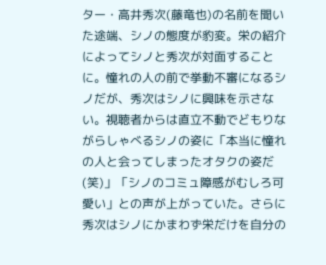ター・高井秀次(藤竜也)の名前を聞いた途端、シノの態度が豹変。栄の紹介によってシノと秀次が対面することに。憧れの人の前で挙動不審になるシノだが、秀次はシノに興味を示さない。視聴者からは直立不動でどもりながらしゃべるシノの姿に「本当に憧れの人と会ってしまったオタクの姿だ(笑)」「シノのコミュ障感がむしろ可愛い」との声が上がっていた。さらに秀次はシノにかまわず栄だけを自分の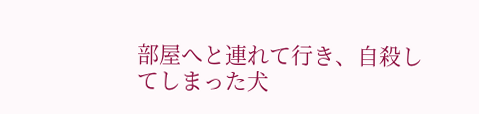部屋へと連れて行き、自殺してしまった犬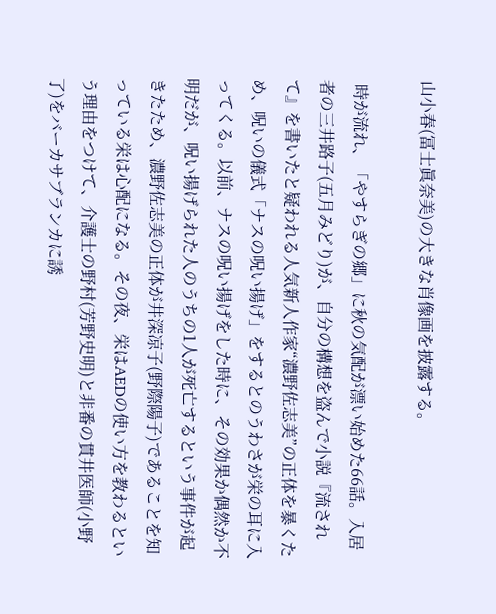山小春(冨士眞奈美)の大きな肖像画を披露する。

 時が流れ、「やすらぎの郷」に秋の気配が漂い始めた66話。入居者の三井路子(五月みどり)が、自分の構想を盗んで小説『流されて』を書いたと疑われる人気新人作家“濃野佐志美”の正体を暴くため、呪いの儀式「ナスの呪い揚げ」をするとのうわさが栄の耳に入ってくる。以前、ナスの呪い揚げをした時に、その効果か偶然か不明だが、呪い揚げられた人のうちの1人が死亡するという事件が起きたため、濃野佐志美の正体が井深凉子(野際陽子)であることを知っている栄は心配になる。その夜、栄はAEDの使い方を教わるという理由をつけて、介護士の野村(芳野史明)と非番の貫井医師(小野了)をバーカサブランカに誘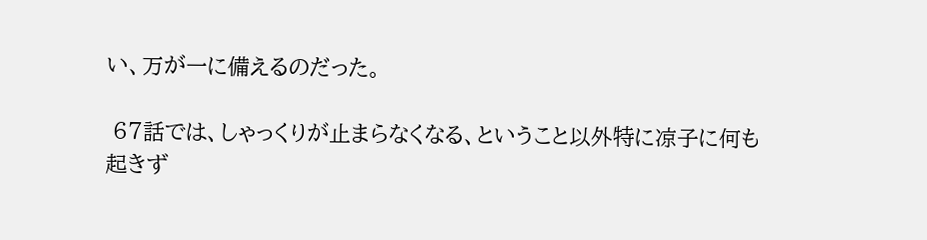い、万が一に備えるのだった。

 67話では、しゃっくりが止まらなくなる、ということ以外特に凉子に何も起きず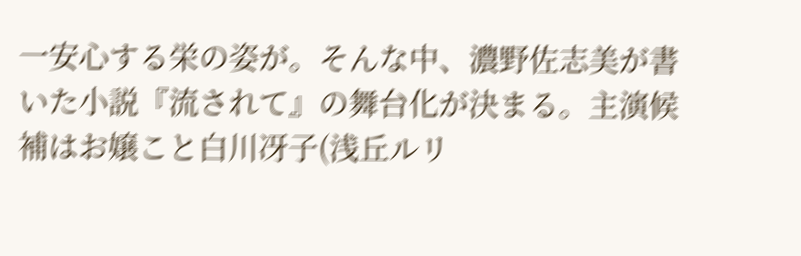一安心する栄の姿が。そんな中、濃野佐志美が書いた小説『流されて』の舞台化が決まる。主演候補はお嬢こと白川冴子(浅丘ルリ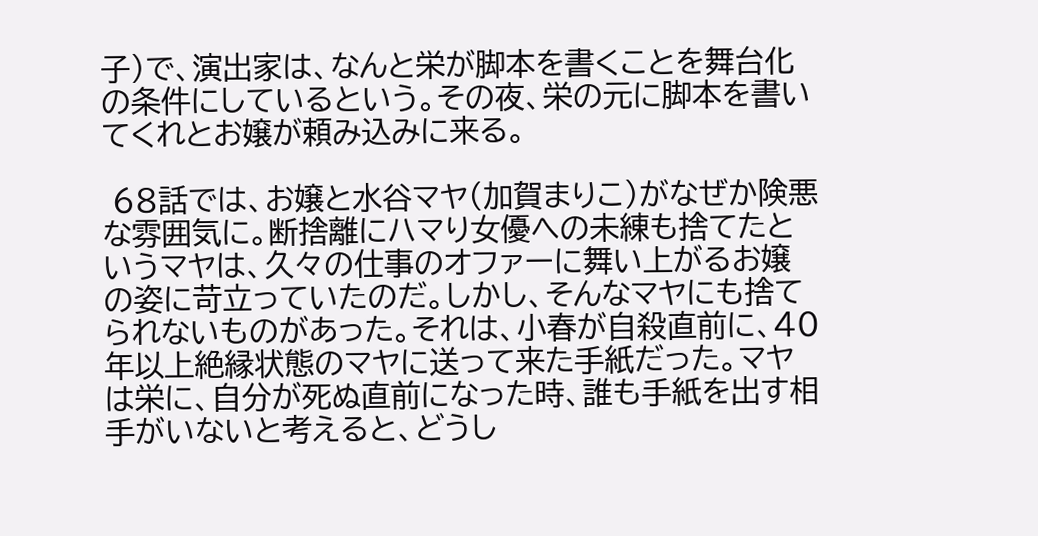子)で、演出家は、なんと栄が脚本を書くことを舞台化の条件にしているという。その夜、栄の元に脚本を書いてくれとお嬢が頼み込みに来る。

 68話では、お嬢と水谷マヤ(加賀まりこ)がなぜか険悪な雰囲気に。断捨離にハマり女優への未練も捨てたというマヤは、久々の仕事のオファーに舞い上がるお嬢の姿に苛立っていたのだ。しかし、そんなマヤにも捨てられないものがあった。それは、小春が自殺直前に、40年以上絶縁状態のマヤに送って来た手紙だった。マヤは栄に、自分が死ぬ直前になった時、誰も手紙を出す相手がいないと考えると、どうし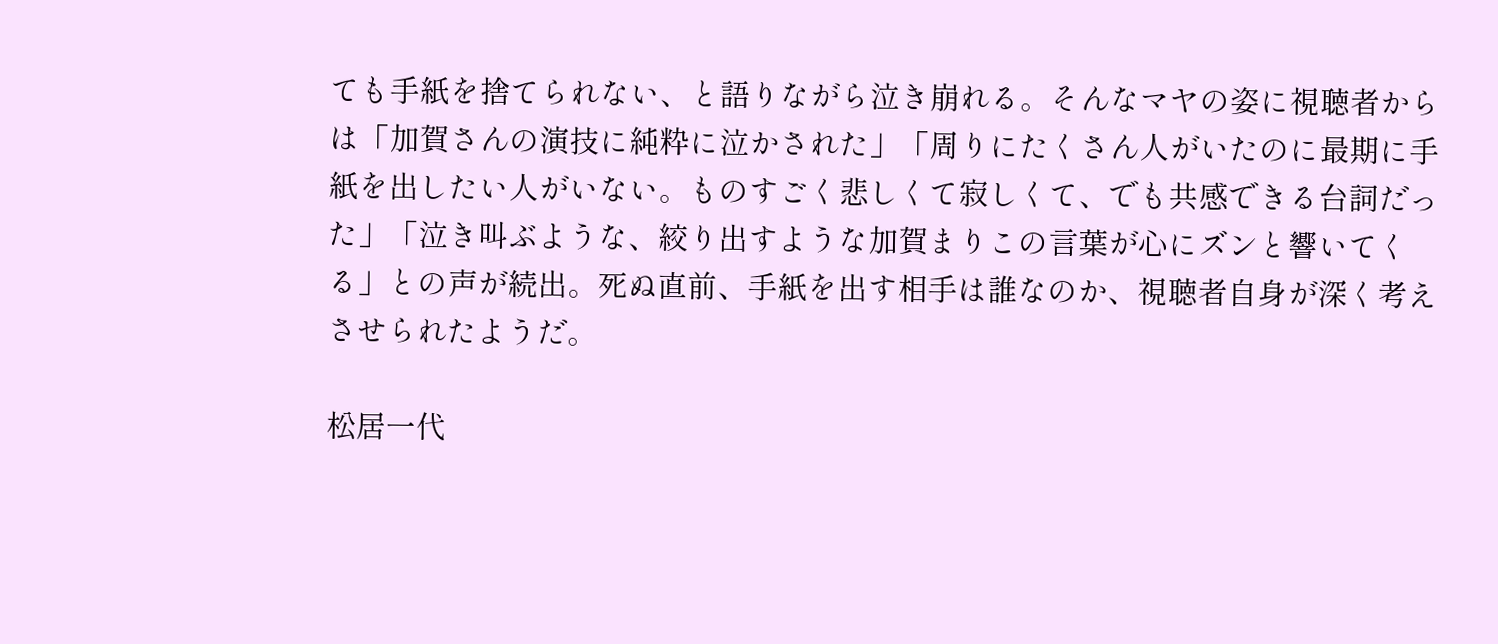ても手紙を捨てられない、と語りながら泣き崩れる。そんなマヤの姿に視聴者からは「加賀さんの演技に純粋に泣かされた」「周りにたくさん人がいたのに最期に手紙を出したい人がいない。ものすごく悲しくて寂しくて、でも共感できる台詞だった」「泣き叫ぶような、絞り出すような加賀まりこの言葉が心にズンと響いてくる」との声が続出。死ぬ直前、手紙を出す相手は誰なのか、視聴者自身が深く考えさせられたようだ。

松居一代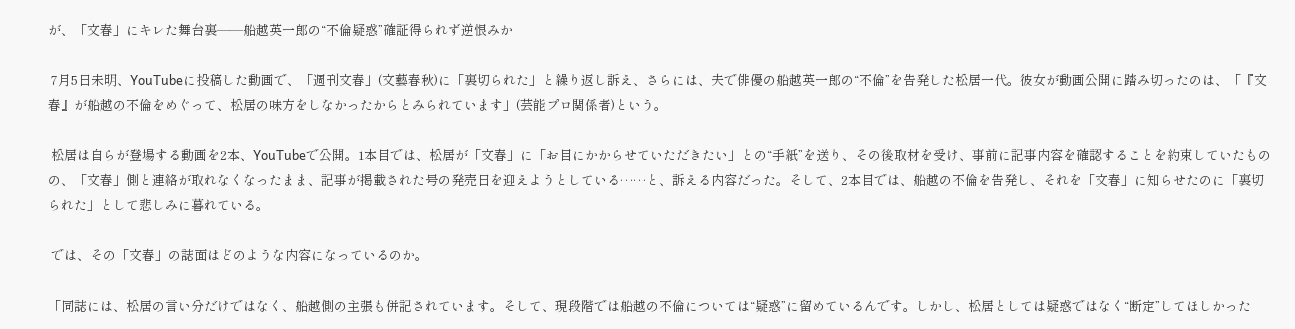が、「文春」にキレた舞台裏――船越英一郎の“不倫疑惑”確証得られず逆恨みか

 7月5日未明、YouTubeに投稿した動画で、「週刊文春」(文藝春秋)に「裏切られた」と繰り返し訴え、さらには、夫で俳優の船越英一郎の“不倫”を告発した松居一代。彼女が動画公開に踏み切ったのは、「『文春』が船越の不倫をめぐって、松居の味方をしなかったからとみられています」(芸能プロ関係者)という。

 松居は自らが登場する動画を2本、YouTubeで公開。1本目では、松居が「文春」に「お目にかからせていただきたい」との“手紙”を送り、その後取材を受け、事前に記事内容を確認することを約束していたものの、「文春」側と連絡が取れなくなったまま、記事が掲載された号の発売日を迎えようとしている……と、訴える内容だった。そして、2本目では、船越の不倫を告発し、それを「文春」に知らせたのに「裏切られた」として悲しみに暮れている。

 では、その「文春」の誌面はどのような内容になっているのか。

「同誌には、松居の言い分だけではなく、船越側の主張も併記されています。そして、現段階では船越の不倫については“疑惑”に留めているんです。しかし、松居としては疑惑ではなく“断定”してほしかった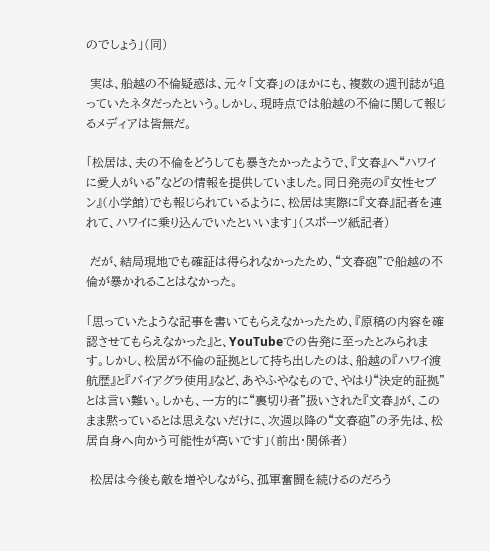のでしょう」(同)

 実は、船越の不倫疑惑は、元々「文春」のほかにも、複数の週刊誌が追っていたネタだったという。しかし、現時点では船越の不倫に関して報じるメディアは皆無だ。

「松居は、夫の不倫をどうしても暴きたかったようで、『文春』へ“ハワイに愛人がいる”などの情報を提供していました。同日発売の『女性セブン』(小学館)でも報じられているように、松居は実際に『文春』記者を連れて、ハワイに乗り込んでいたといいます」(スポーツ紙記者)

 だが、結局現地でも確証は得られなかったため、“文春砲”で船越の不倫が暴かれることはなかった。

「思っていたような記事を書いてもらえなかったため、『原稿の内容を確認させてもらえなかった』と、YouTubeでの告発に至ったとみられます。しかし、松居が不倫の証拠として持ち出したのは、船越の『ハワイ渡航歴』と『バイアグラ使用』など、あやふやなもので、やはり“決定的証拠”とは言い難い。しかも、一方的に“裏切り者”扱いされた『文春』が、このまま黙っているとは思えないだけに、次週以降の“文春砲”の矛先は、松居自身へ向かう可能性が高いです」(前出・関係者)

 松居は今後も敵を増やしながら、孤軍奮闘を続けるのだろう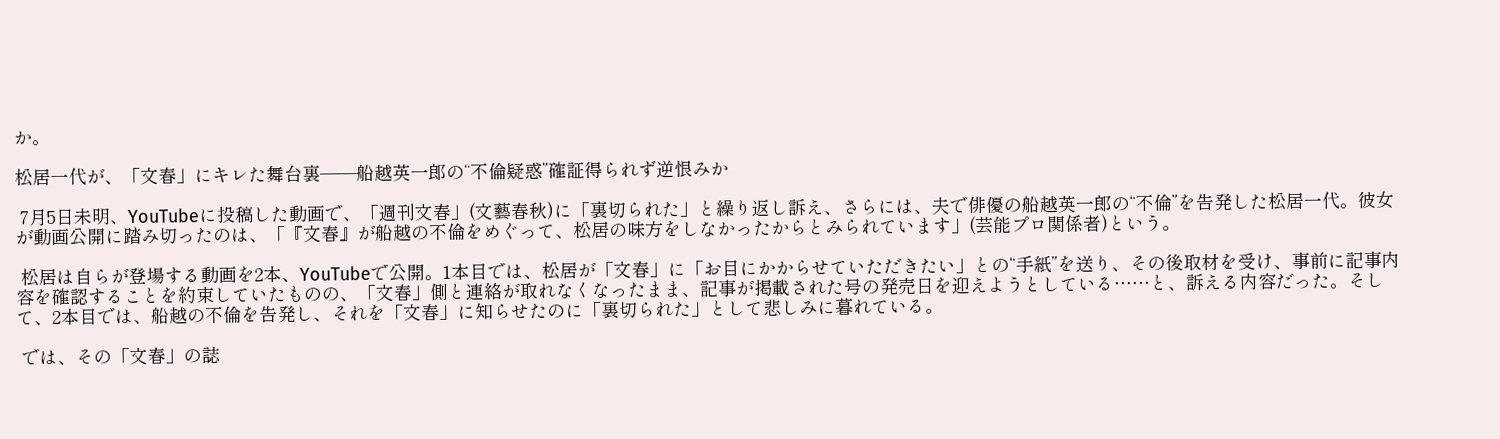か。

松居一代が、「文春」にキレた舞台裏――船越英一郎の“不倫疑惑”確証得られず逆恨みか

 7月5日未明、YouTubeに投稿した動画で、「週刊文春」(文藝春秋)に「裏切られた」と繰り返し訴え、さらには、夫で俳優の船越英一郎の“不倫”を告発した松居一代。彼女が動画公開に踏み切ったのは、「『文春』が船越の不倫をめぐって、松居の味方をしなかったからとみられています」(芸能プロ関係者)という。

 松居は自らが登場する動画を2本、YouTubeで公開。1本目では、松居が「文春」に「お目にかからせていただきたい」との“手紙”を送り、その後取材を受け、事前に記事内容を確認することを約束していたものの、「文春」側と連絡が取れなくなったまま、記事が掲載された号の発売日を迎えようとしている……と、訴える内容だった。そして、2本目では、船越の不倫を告発し、それを「文春」に知らせたのに「裏切られた」として悲しみに暮れている。

 では、その「文春」の誌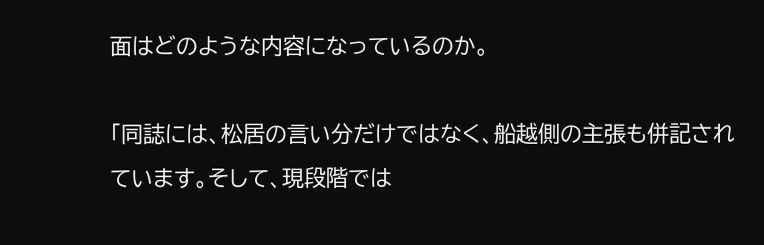面はどのような内容になっているのか。

「同誌には、松居の言い分だけではなく、船越側の主張も併記されています。そして、現段階では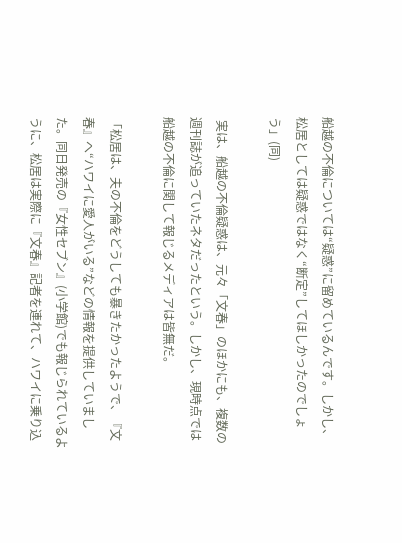船越の不倫については“疑惑”に留めているんです。しかし、松居としては疑惑ではなく“断定”してほしかったのでしょう」(同)

 実は、船越の不倫疑惑は、元々「文春」のほかにも、複数の週刊誌が追っていたネタだったという。しかし、現時点では船越の不倫に関して報じるメディアは皆無だ。

「松居は、夫の不倫をどうしても暴きたかったようで、『文春』へ“ハワイに愛人がいる”などの情報を提供していました。同日発売の『女性セブン』(小学館)でも報じられているように、松居は実際に『文春』記者を連れて、ハワイに乗り込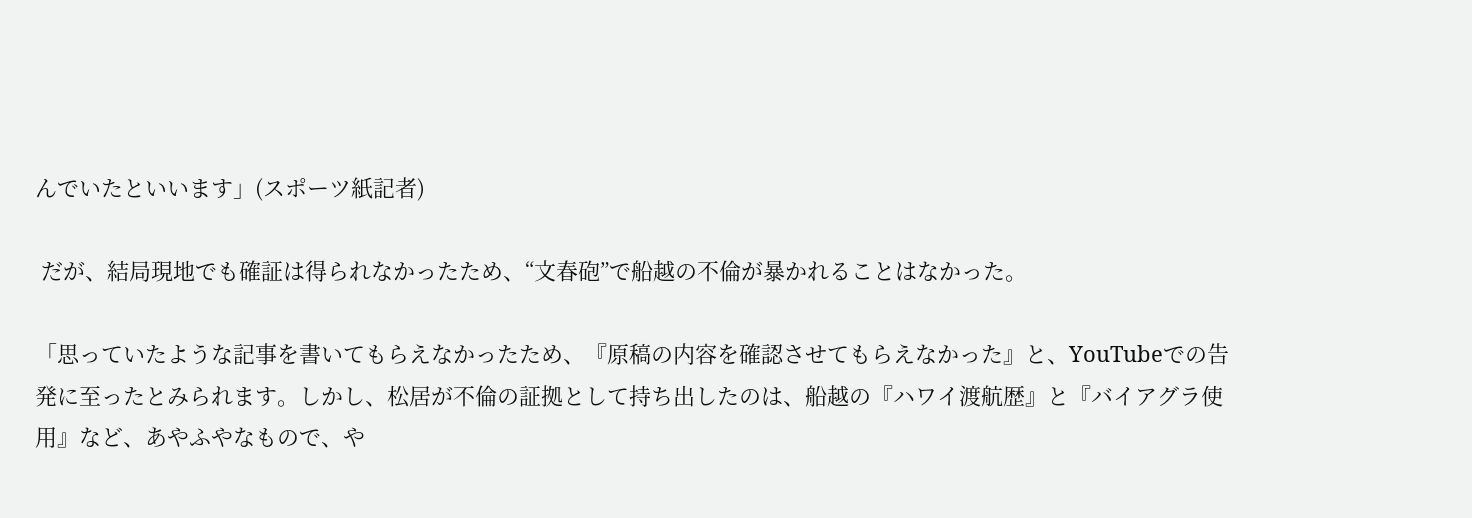んでいたといいます」(スポーツ紙記者)

 だが、結局現地でも確証は得られなかったため、“文春砲”で船越の不倫が暴かれることはなかった。

「思っていたような記事を書いてもらえなかったため、『原稿の内容を確認させてもらえなかった』と、YouTubeでの告発に至ったとみられます。しかし、松居が不倫の証拠として持ち出したのは、船越の『ハワイ渡航歴』と『バイアグラ使用』など、あやふやなもので、や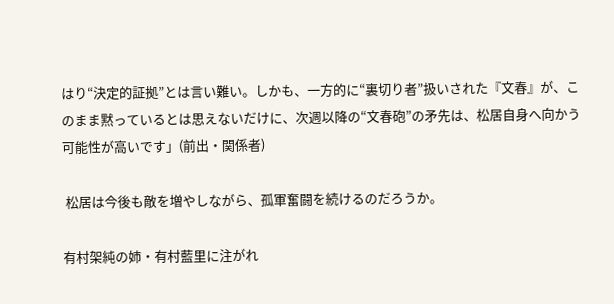はり“決定的証拠”とは言い難い。しかも、一方的に“裏切り者”扱いされた『文春』が、このまま黙っているとは思えないだけに、次週以降の“文春砲”の矛先は、松居自身へ向かう可能性が高いです」(前出・関係者)

 松居は今後も敵を増やしながら、孤軍奮闘を続けるのだろうか。

有村架純の姉・有村藍里に注がれ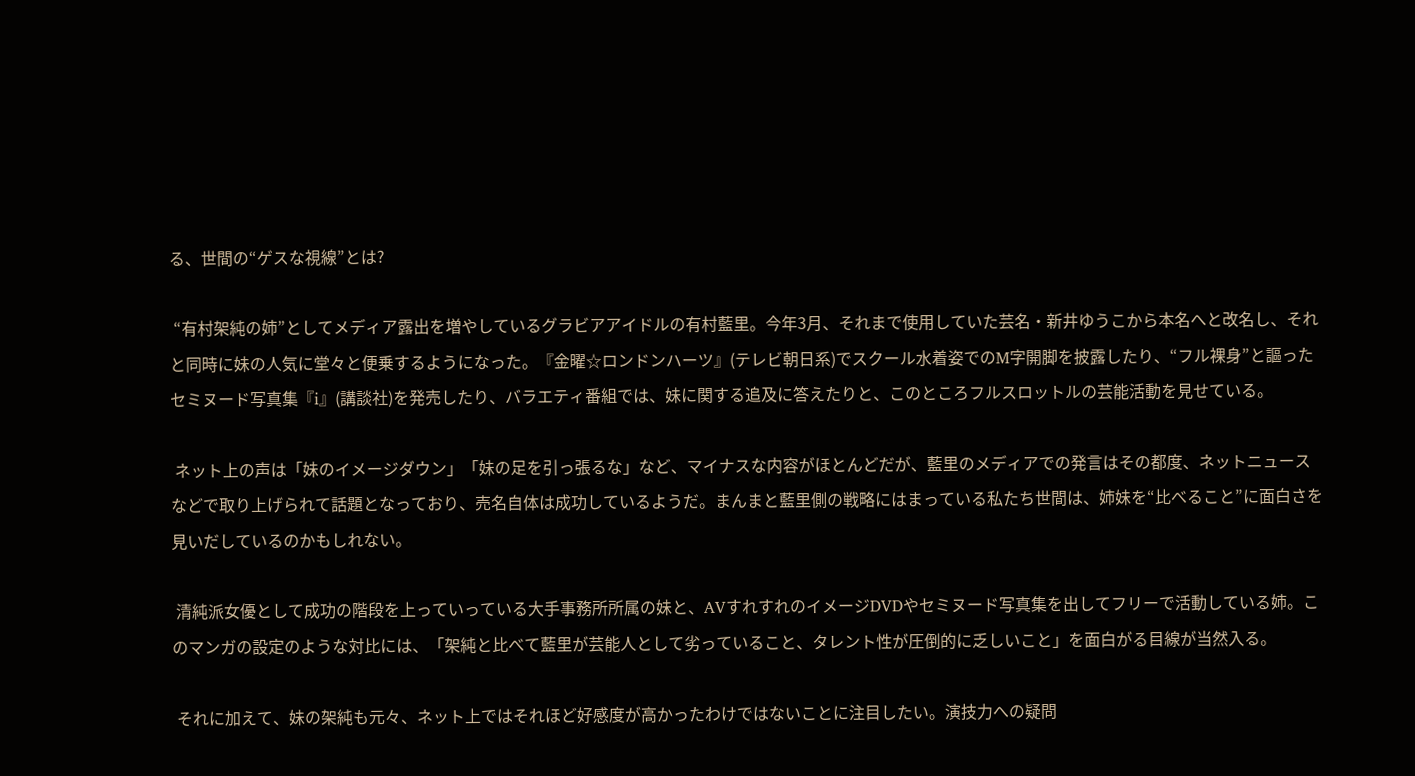る、世間の“ゲスな視線”とは?

 “有村架純の姉”としてメディア露出を増やしているグラビアアイドルの有村藍里。今年3月、それまで使用していた芸名・新井ゆうこから本名へと改名し、それと同時に妹の人気に堂々と便乗するようになった。『金曜☆ロンドンハーツ』(テレビ朝日系)でスクール水着姿でのM字開脚を披露したり、“フル裸身”と謳ったセミヌード写真集『i』(講談社)を発売したり、バラエティ番組では、妹に関する追及に答えたりと、このところフルスロットルの芸能活動を見せている。

 ネット上の声は「妹のイメージダウン」「妹の足を引っ張るな」など、マイナスな内容がほとんどだが、藍里のメディアでの発言はその都度、ネットニュースなどで取り上げられて話題となっており、売名自体は成功しているようだ。まんまと藍里側の戦略にはまっている私たち世間は、姉妹を“比べること”に面白さを見いだしているのかもしれない。

 清純派女優として成功の階段を上っていっている大手事務所所属の妹と、AVすれすれのイメージDVDやセミヌード写真集を出してフリーで活動している姉。このマンガの設定のような対比には、「架純と比べて藍里が芸能人として劣っていること、タレント性が圧倒的に乏しいこと」を面白がる目線が当然入る。

 それに加えて、妹の架純も元々、ネット上ではそれほど好感度が高かったわけではないことに注目したい。演技力への疑問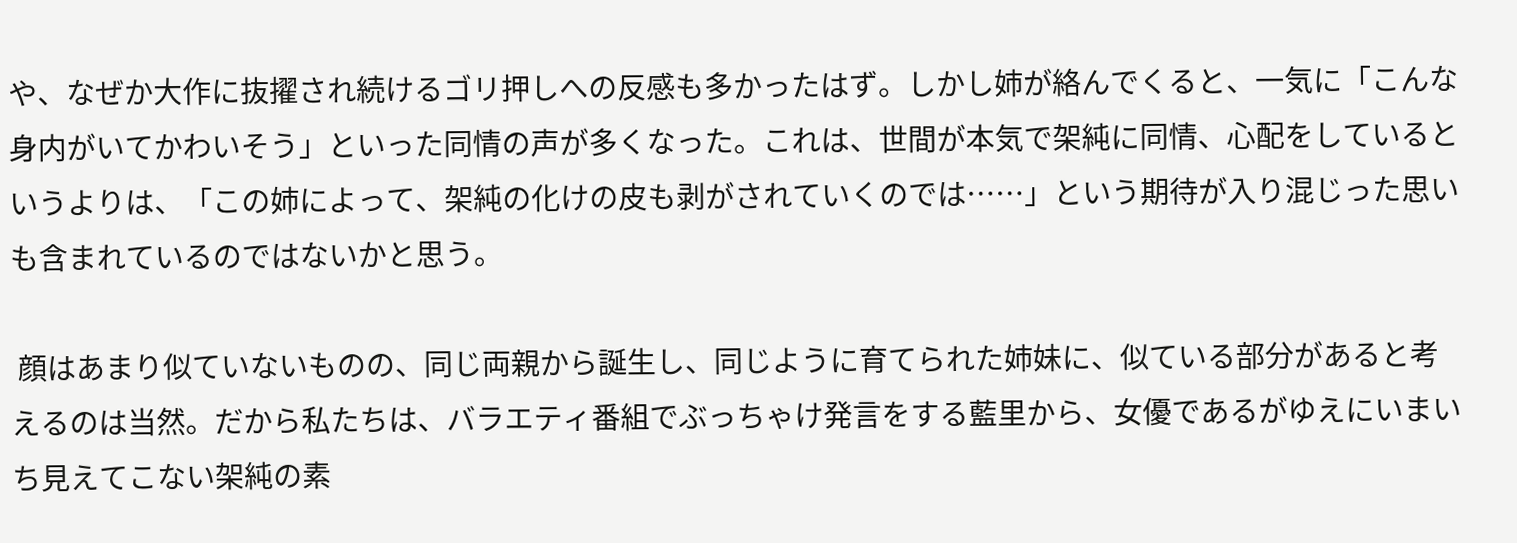や、なぜか大作に抜擢され続けるゴリ押しへの反感も多かったはず。しかし姉が絡んでくると、一気に「こんな身内がいてかわいそう」といった同情の声が多くなった。これは、世間が本気で架純に同情、心配をしているというよりは、「この姉によって、架純の化けの皮も剥がされていくのでは……」という期待が入り混じった思いも含まれているのではないかと思う。

 顔はあまり似ていないものの、同じ両親から誕生し、同じように育てられた姉妹に、似ている部分があると考えるのは当然。だから私たちは、バラエティ番組でぶっちゃけ発言をする藍里から、女優であるがゆえにいまいち見えてこない架純の素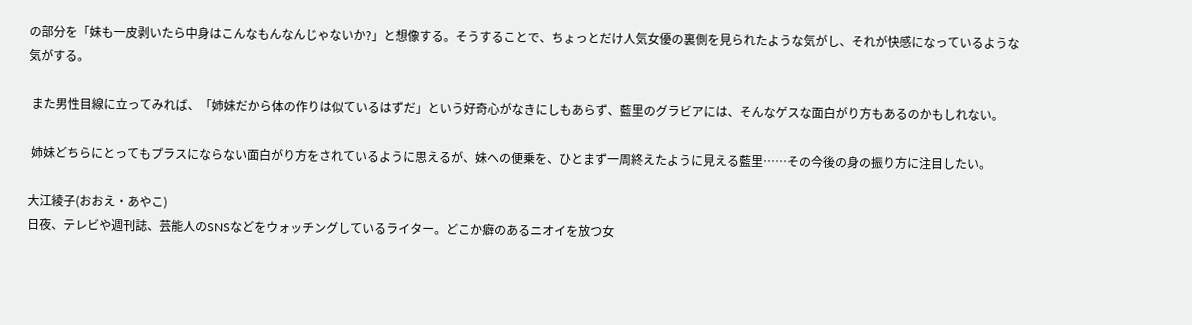の部分を「妹も一皮剥いたら中身はこんなもんなんじゃないか?」と想像する。そうすることで、ちょっとだけ人気女優の裏側を見られたような気がし、それが快感になっているような気がする。

 また男性目線に立ってみれば、「姉妹だから体の作りは似ているはずだ」という好奇心がなきにしもあらず、藍里のグラビアには、そんなゲスな面白がり方もあるのかもしれない。

 姉妹どちらにとってもプラスにならない面白がり方をされているように思えるが、妹への便乗を、ひとまず一周終えたように見える藍里……その今後の身の振り方に注目したい。

大江綾子(おおえ・あやこ)
日夜、テレビや週刊誌、芸能人のSNSなどをウォッチングしているライター。どこか癖のあるニオイを放つ女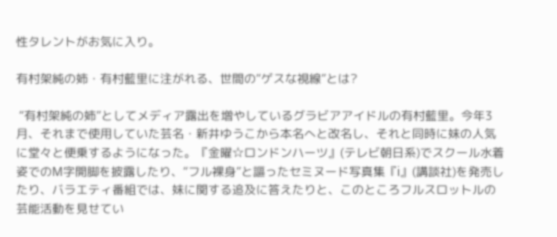性タレントがお気に入り。

有村架純の姉・有村藍里に注がれる、世間の“ゲスな視線”とは?

 “有村架純の姉”としてメディア露出を増やしているグラビアアイドルの有村藍里。今年3月、それまで使用していた芸名・新井ゆうこから本名へと改名し、それと同時に妹の人気に堂々と便乗するようになった。『金曜☆ロンドンハーツ』(テレビ朝日系)でスクール水着姿でのM字開脚を披露したり、“フル裸身”と謳ったセミヌード写真集『i』(講談社)を発売したり、バラエティ番組では、妹に関する追及に答えたりと、このところフルスロットルの芸能活動を見せてい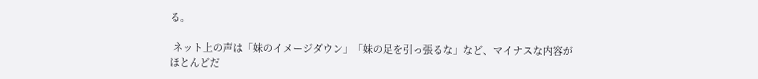る。

 ネット上の声は「妹のイメージダウン」「妹の足を引っ張るな」など、マイナスな内容がほとんどだ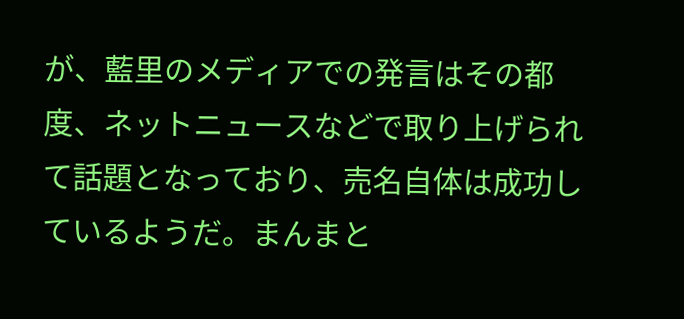が、藍里のメディアでの発言はその都度、ネットニュースなどで取り上げられて話題となっており、売名自体は成功しているようだ。まんまと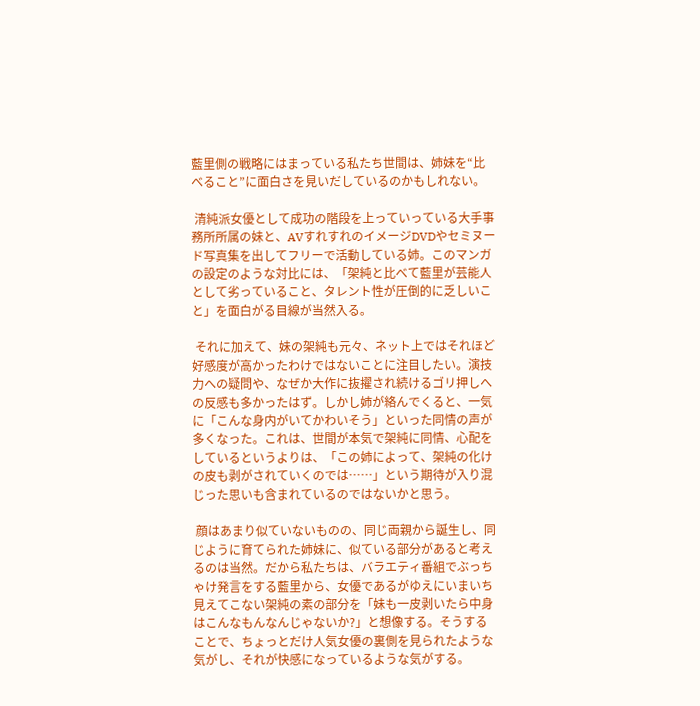藍里側の戦略にはまっている私たち世間は、姉妹を“比べること”に面白さを見いだしているのかもしれない。

 清純派女優として成功の階段を上っていっている大手事務所所属の妹と、AVすれすれのイメージDVDやセミヌード写真集を出してフリーで活動している姉。このマンガの設定のような対比には、「架純と比べて藍里が芸能人として劣っていること、タレント性が圧倒的に乏しいこと」を面白がる目線が当然入る。

 それに加えて、妹の架純も元々、ネット上ではそれほど好感度が高かったわけではないことに注目したい。演技力への疑問や、なぜか大作に抜擢され続けるゴリ押しへの反感も多かったはず。しかし姉が絡んでくると、一気に「こんな身内がいてかわいそう」といった同情の声が多くなった。これは、世間が本気で架純に同情、心配をしているというよりは、「この姉によって、架純の化けの皮も剥がされていくのでは……」という期待が入り混じった思いも含まれているのではないかと思う。

 顔はあまり似ていないものの、同じ両親から誕生し、同じように育てられた姉妹に、似ている部分があると考えるのは当然。だから私たちは、バラエティ番組でぶっちゃけ発言をする藍里から、女優であるがゆえにいまいち見えてこない架純の素の部分を「妹も一皮剥いたら中身はこんなもんなんじゃないか?」と想像する。そうすることで、ちょっとだけ人気女優の裏側を見られたような気がし、それが快感になっているような気がする。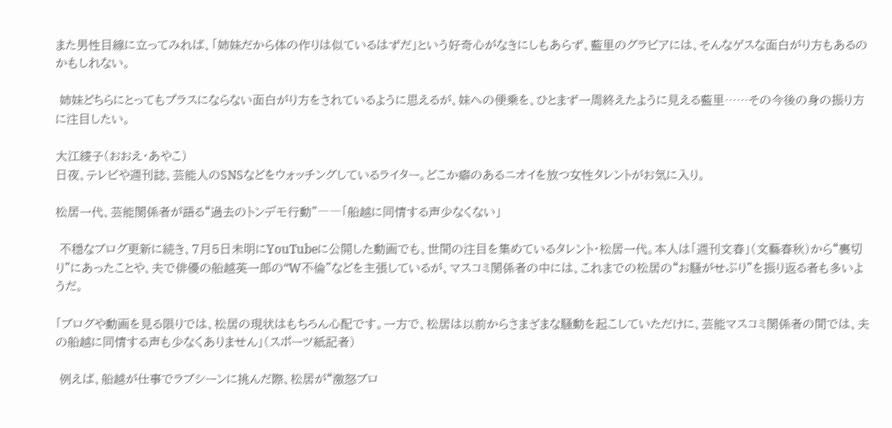また男性目線に立ってみれば、「姉妹だから体の作りは似ているはずだ」という好奇心がなきにしもあらず、藍里のグラビアには、そんなゲスな面白がり方もあるのかもしれない。

 姉妹どちらにとってもプラスにならない面白がり方をされているように思えるが、妹への便乗を、ひとまず一周終えたように見える藍里……その今後の身の振り方に注目したい。

大江綾子(おおえ・あやこ)
日夜、テレビや週刊誌、芸能人のSNSなどをウォッチングしているライター。どこか癖のあるニオイを放つ女性タレントがお気に入り。

松居一代、芸能関係者が語る“過去のトンデモ行動”――「船越に同情する声少なくない」

 不穏なブログ更新に続き、7月5日未明にYouTubeに公開した動画でも、世間の注目を集めているタレント・松居一代。本人は「週刊文春」(文藝春秋)から“裏切り”にあったことや、夫で俳優の船越英一郎の“W不倫”などを主張しているが、マスコミ関係者の中には、これまでの松居の“お騒がせぶり”を振り返る者も多いようだ。

「ブログや動画を見る限りでは、松居の現状はもちろん心配です。一方で、松居は以前からさまざまな騒動を起こしていただけに、芸能マスコミ関係者の間では、夫の船越に同情する声も少なくありません」(スポーツ紙記者)

 例えば、船越が仕事でラブシーンに挑んだ際、松居が“激怒ブロ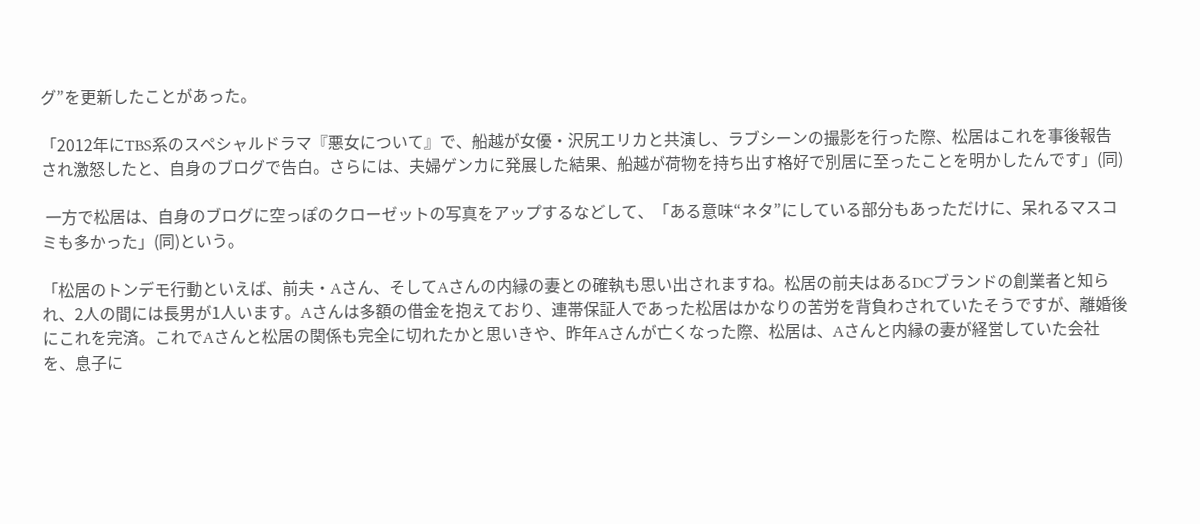グ”を更新したことがあった。

「2012年にTBS系のスペシャルドラマ『悪女について』で、船越が女優・沢尻エリカと共演し、ラブシーンの撮影を行った際、松居はこれを事後報告され激怒したと、自身のブログで告白。さらには、夫婦ゲンカに発展した結果、船越が荷物を持ち出す格好で別居に至ったことを明かしたんです」(同)

 一方で松居は、自身のブログに空っぽのクローゼットの写真をアップするなどして、「ある意味“ネタ”にしている部分もあっただけに、呆れるマスコミも多かった」(同)という。

「松居のトンデモ行動といえば、前夫・Aさん、そしてAさんの内縁の妻との確執も思い出されますね。松居の前夫はあるDCブランドの創業者と知られ、2人の間には長男が1人います。Aさんは多額の借金を抱えており、連帯保証人であった松居はかなりの苦労を背負わされていたそうですが、離婚後にこれを完済。これでAさんと松居の関係も完全に切れたかと思いきや、昨年Aさんが亡くなった際、松居は、Aさんと内縁の妻が経営していた会社を、息子に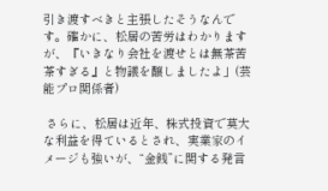引き渡すべきと主張したそうなんです。確かに、松居の苦労はわかりますが、『いきなり会社を渡せとは無茶苦茶すぎる』と物議を醸しましたよ」(芸能プロ関係者)

 さらに、松居は近年、株式投資で莫大な利益を得ているとされ、実業家のイメージも強いが、“金銭”に関する発言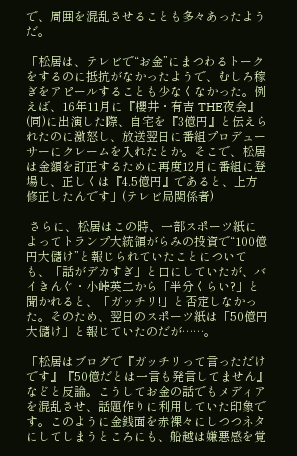で、周囲を混乱させることも多々あったようだ。

「松居は、テレビで“お金”にまつわるトークをするのに抵抗がなかったようで、むしろ稼ぎをアピールすることも少なくなかった。例えば、16年11月に『櫻井・有吉 THE夜会』(同)に出演した際、自宅を『3億円』と伝えられたのに激怒し、放送翌日に番組プロデューサーにクレームを入れたとか。そこで、松居は金額を訂正するために再度12月に番組に登場し、正しくは『4.5億円』であると、上方修正したんです」(テレビ局関係者)

 さらに、松居はこの時、一部スポーツ紙によってトランプ大統領がらみの投資で“100億円大儲け”と報じられていたことについても、「話がデカすぎ」と口にしていたが、バイきんぐ・小峠英二から「半分くらい?」と聞かれると、「ガッチリ!」と否定しなかった。そのため、翌日のスポーツ紙は「50億円大儲け」と報じていたのだが……。

「松居はブログで『ガッチリって言っただけです』『50億だとは一言も発言してません』などと反論。こうしてお金の話でもメディアを混乱させ、話題作りに利用していた印象です。このように金銭面を赤裸々にしつつネタにしてしまうところにも、船越は嫌悪感を覚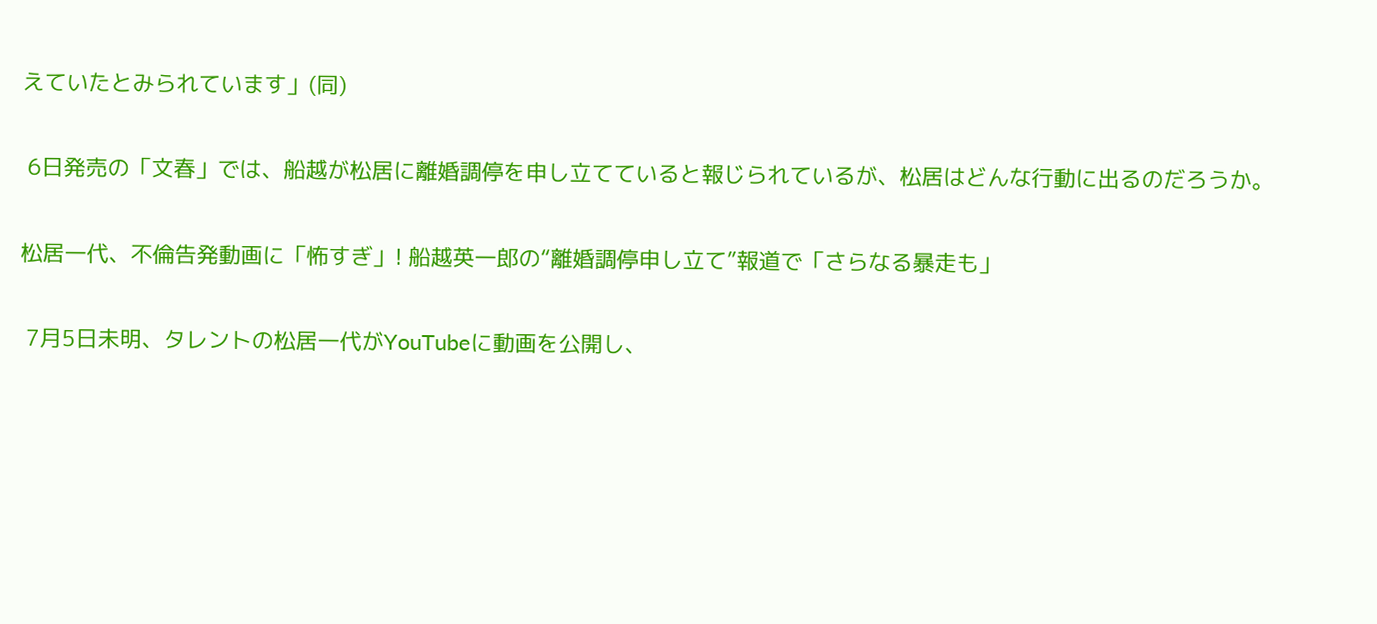えていたとみられています」(同)

 6日発売の「文春」では、船越が松居に離婚調停を申し立てていると報じられているが、松居はどんな行動に出るのだろうか。

松居一代、不倫告発動画に「怖すぎ」! 船越英一郎の“離婚調停申し立て”報道で「さらなる暴走も」

 7月5日未明、タレントの松居一代がYouTubeに動画を公開し、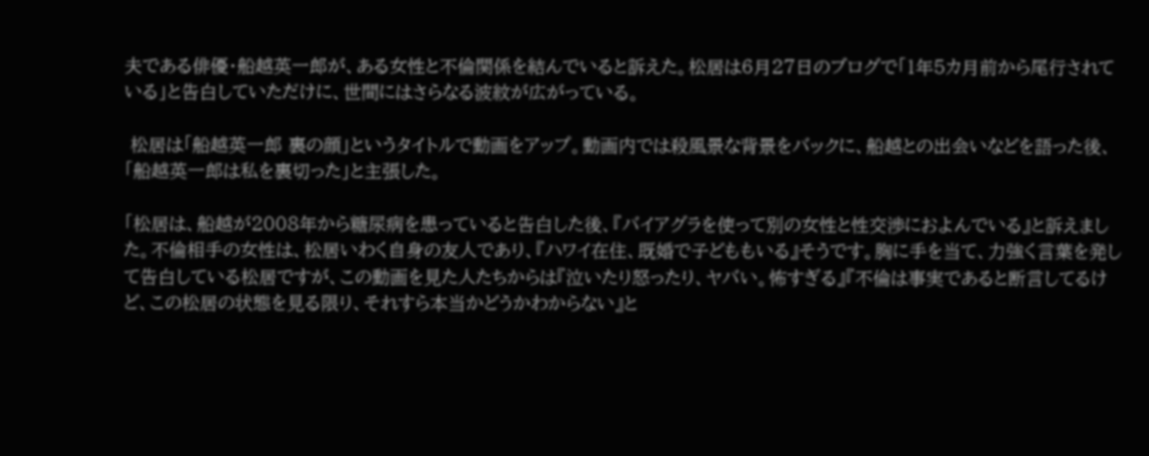夫である俳優・船越英一郎が、ある女性と不倫関係を結んでいると訴えた。松居は6月27日のブログで「1年5カ月前から尾行されている」と告白していただけに、世間にはさらなる波紋が広がっている。

 松居は「船越英一郎 裏の顔」というタイトルで動画をアップ。動画内では殺風景な背景をバックに、船越との出会いなどを語った後、「船越英一郎は私を裏切った」と主張した。

「松居は、船越が2008年から糖尿病を患っていると告白した後、『バイアグラを使って別の女性と性交渉におよんでいる』と訴えました。不倫相手の女性は、松居いわく自身の友人であり、『ハワイ在住、既婚で子どももいる』そうです。胸に手を当て、力強く言葉を発して告白している松居ですが、この動画を見た人たちからは『泣いたり怒ったり、ヤバい。怖すぎる』『不倫は事実であると断言してるけど、この松居の状態を見る限り、それすら本当かどうかわからない』と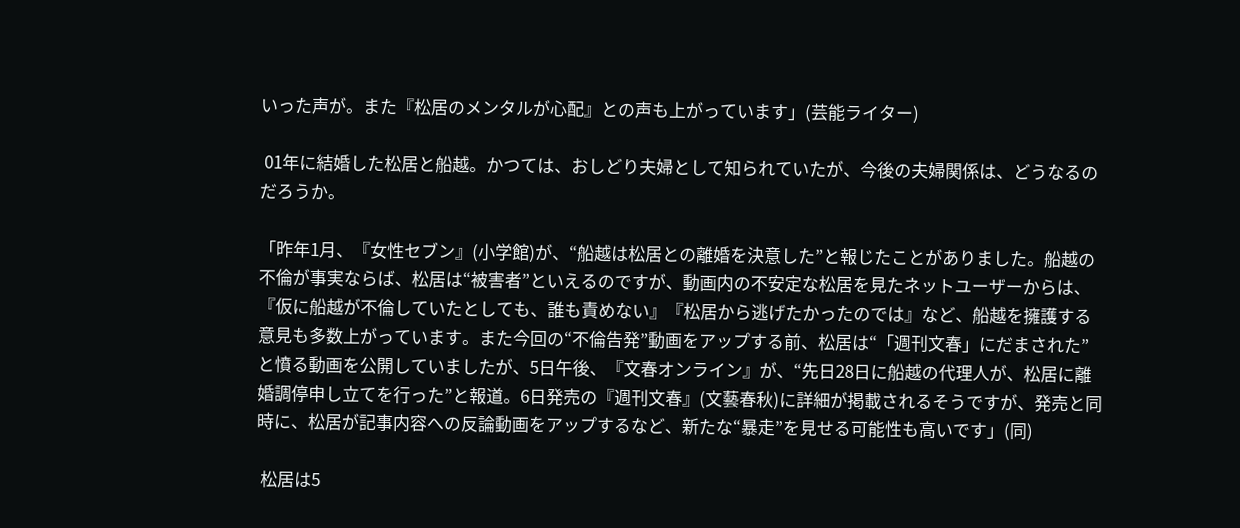いった声が。また『松居のメンタルが心配』との声も上がっています」(芸能ライター)

 01年に結婚した松居と船越。かつては、おしどり夫婦として知られていたが、今後の夫婦関係は、どうなるのだろうか。

「昨年1月、『女性セブン』(小学館)が、“船越は松居との離婚を決意した”と報じたことがありました。船越の不倫が事実ならば、松居は“被害者”といえるのですが、動画内の不安定な松居を見たネットユーザーからは、『仮に船越が不倫していたとしても、誰も責めない』『松居から逃げたかったのでは』など、船越を擁護する意見も多数上がっています。また今回の“不倫告発”動画をアップする前、松居は“「週刊文春」にだまされた”と憤る動画を公開していましたが、5日午後、『文春オンライン』が、“先日28日に船越の代理人が、松居に離婚調停申し立てを行った”と報道。6日発売の『週刊文春』(文藝春秋)に詳細が掲載されるそうですが、発売と同時に、松居が記事内容への反論動画をアップするなど、新たな“暴走”を見せる可能性も高いです」(同)

 松居は5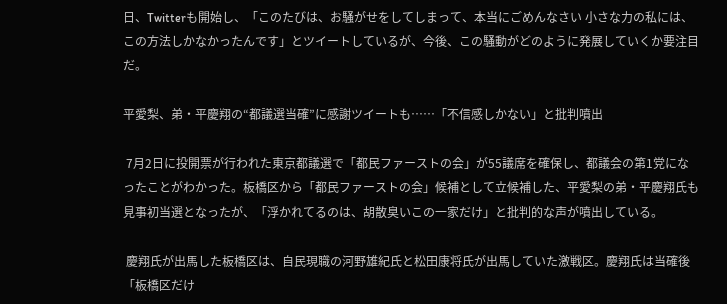日、Twitterも開始し、「このたびは、お騒がせをしてしまって、本当にごめんなさい 小さな力の私には、この方法しかなかったんです」とツイートしているが、今後、この騒動がどのように発展していくか要注目だ。

平愛梨、弟・平慶翔の“都議選当確”に感謝ツイートも……「不信感しかない」と批判噴出

 7月2日に投開票が行われた東京都議選で「都民ファーストの会」が55議席を確保し、都議会の第1党になったことがわかった。板橋区から「都民ファーストの会」候補として立候補した、平愛梨の弟・平慶翔氏も見事初当選となったが、「浮かれてるのは、胡散臭いこの一家だけ」と批判的な声が噴出している。

 慶翔氏が出馬した板橋区は、自民現職の河野雄紀氏と松田康将氏が出馬していた激戦区。慶翔氏は当確後「板橋区だけ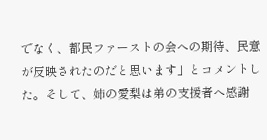でなく、都民ファーストの会への期待、民意が反映されたのだと思います」とコメントした。そして、姉の愛梨は弟の支援者へ感謝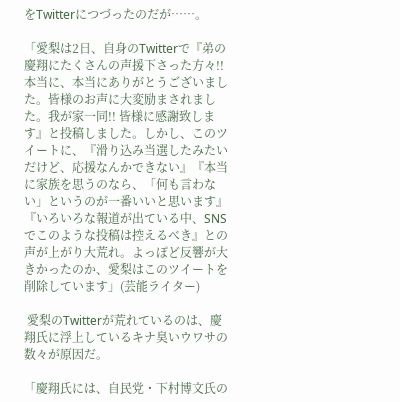をTwitterにつづったのだが……。

「愛梨は2日、自身のTwitterで『弟の慶翔にたくさんの声援下さった方々!! 本当に、本当にありがとうございました。皆様のお声に大変励まされました。我が家一同!! 皆様に感謝致します』と投稿しました。しかし、このツイートに、『滑り込み当選したみたいだけど、応援なんかできない』『本当に家族を思うのなら、「何も言わない」というのが一番いいと思います』『いろいろな報道が出ている中、SNSでこのような投稿は控えるべき』との声が上がり大荒れ。よっぽど反響が大きかったのか、愛梨はこのツイートを削除しています」(芸能ライター)

 愛梨のTwitterが荒れているのは、慶翔氏に浮上しているキナ臭いウワサの数々が原因だ。

「慶翔氏には、自民党・下村博文氏の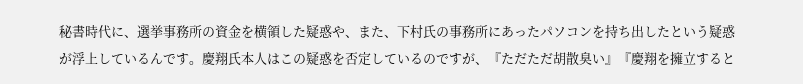秘書時代に、選挙事務所の資金を横領した疑惑や、また、下村氏の事務所にあったパソコンを持ち出したという疑惑が浮上しているんです。慶翔氏本人はこの疑惑を否定しているのですが、『ただただ胡散臭い』『慶翔を擁立すると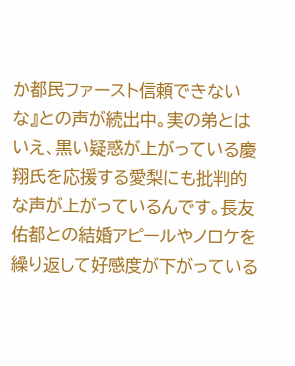か都民ファースト信頼できないな』との声が続出中。実の弟とはいえ、黒い疑惑が上がっている慶翔氏を応援する愛梨にも批判的な声が上がっているんです。長友佑都との結婚アピールやノロケを繰り返して好感度が下がっている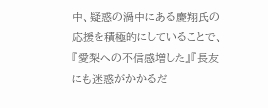中、疑惑の渦中にある慶翔氏の応援を積極的にしていることで、『愛梨への不信感増した』『長友にも迷惑がかかるだ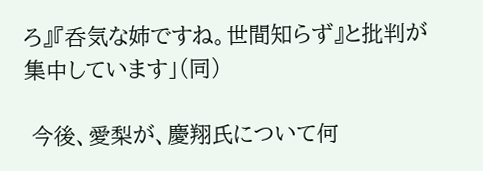ろ』『呑気な姉ですね。世間知らず』と批判が集中しています」(同)

 今後、愛梨が、慶翔氏について何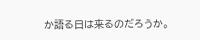か語る日は来るのだろうか。